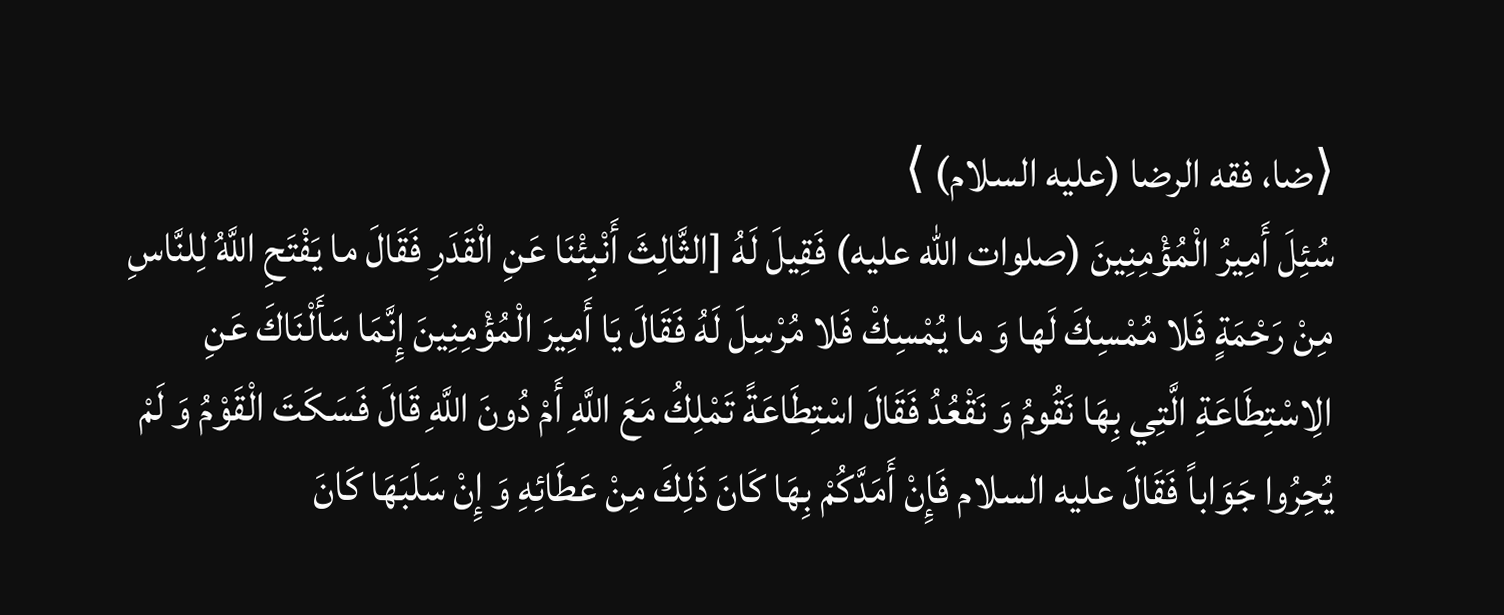⟨ضا، فقه الرضا (عليه السلام) ⟩
سُئِلَ أَمِيرُ الْمُؤْمِنِينَ (صلوات الله عليه) فَقِيلَ لَهُ [الثَّالِثَ أَنْبِئْنَا عَنِ الْقَدَرِ فَقَالَ ما يَفْتَحِ اللَّهُ لِلنَّاسِ مِنْ رَحْمَةٍ فَلا مُمْسِكَ لَها وَ ما يُمْسِكْ فَلا مُرْسِلَ لَهُ فَقَالَ يَا أَمِيرَ الْمُؤْمِنِينَ إِنَّمَا سَأَلْنَاكَ عَنِ الِاسْتِطَاعَةِ الَّتِي بِهَا نَقُومُ وَ نَقْعُدُ فَقَالَ اسْتِطَاعَةً تَمْلِكُ مَعَ اللَّهِ أَمْ دُونَ اللَّهِ قَالَ فَسَكَتَ الْقَوْمُ وَ لَمْ يُحِرُوا جَوَاباً فَقَالَ عليه السلام فَإِنْ أَمَدَّكُمْ بِهَا كَانَ ذَلِكَ مِنْ عَطَائِهِ وَ إِنْ سَلَبَهَا كَانَ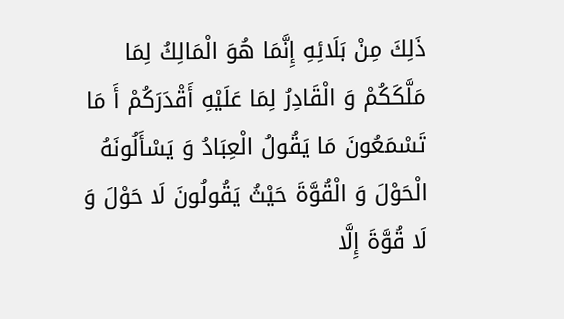ذَلِكَ مِنْ بَلَائِهِ إِنَّمَا هُوَ الْمَالِكُ لِمَا مَلَّكَكُمْ وَ الْقَادِرُ لِمَا عَلَيْهِ أَقْدَرَكُمْ أَ مَا تَسْمَعُونَ مَا يَقُولُ الْعِبَادُ وَ يَسْأَلُونَهُ الْحَوْلَ وَ الْقُوَّةَ حَيْثُ يَقُولُونَ لَا حَوْلَ وَ لَا قُوَّةَ إِلَّا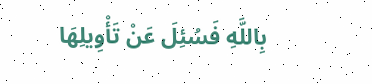بِاللَّهِ فَسُئِلَ عَنْ تَأْوِيلِهَا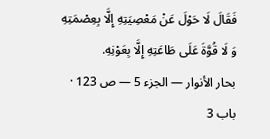فَقَالَ لَا حَوْلَ عَنْ مَعْصِيَتِهِ إِلَّا بِعِصْمَتِهِ وَ لَا قُوَّةَ عَلَى طَاعَتِهِ إِلَّا بِعَوْنِهِ.
بحار الأنوار — الجزء 5 — ص 123 · باب 3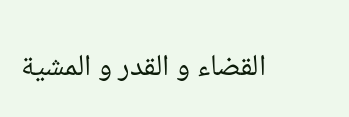القضاء و القدر و المشية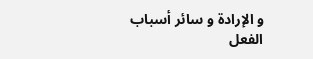و الإرادة و سائر أسباب الفعل